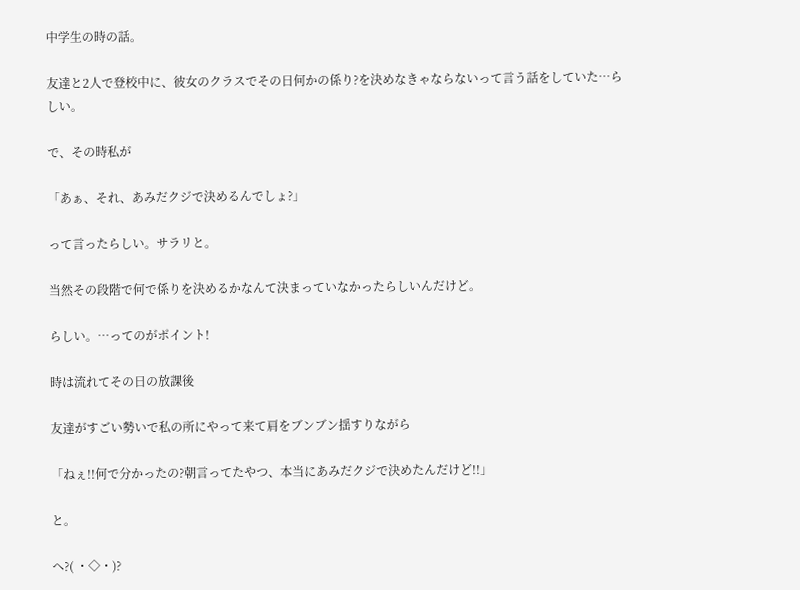中学生の時の話。

友達と2人で登校中に、彼女のクラスでその日何かの係り?を決めなきゃならないって言う話をしていた…らしい。

で、その時私が

「あぁ、それ、あみだクジで決めるんでしょ?」

って言ったらしい。サラリと。

当然その段階で何で係りを決めるかなんて決まっていなかったらしいんだけど。

らしい。…ってのがポイント!

時は流れてその日の放課後

友達がすごい勢いで私の所にやって来て肩をブンブン揺すりながら

「ねぇ!!何で分かったの?朝言ってたやつ、本当にあみだクジで決めたんだけど!!」

と。

へ?( ・◇・)?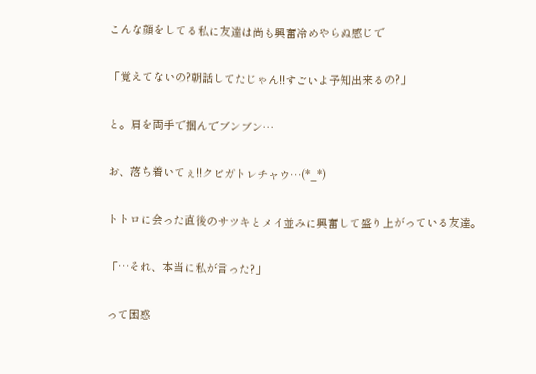こんな顔をしてる私に友達は尚も興奮冷めやらぬ感じで

「覚えてないの?朝話してたじゃん!!すごいよ予知出来るの?」

と。肩を両手で掴んでブンブン…

お、落ち着いてぇ!!クビガトレチャウ…(*_*)

トトロに会った直後のサツキとメイ並みに興奮して盛り上がっている友達。

「…それ、本当に私が言った?」

って困惑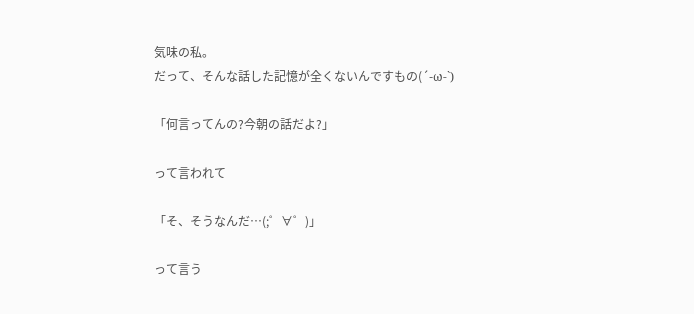気味の私。
だって、そんな話した記憶が全くないんですもの(´-ω-`)

「何言ってんの?今朝の話だよ?」

って言われて

「そ、そうなんだ…(;゜∀゜)」

って言う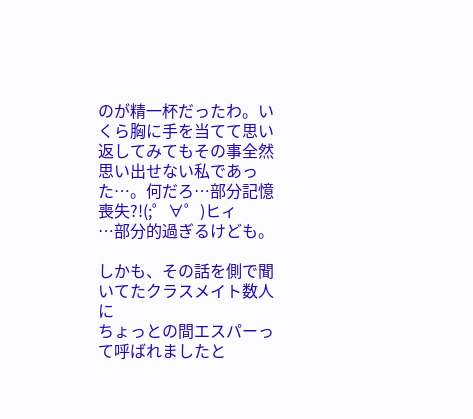のが精一杯だったわ。いくら胸に手を当てて思い返してみてもその事全然思い出せない私であった…。何だろ…部分記憶喪失?!(;゜∀゜)ヒィ
…部分的過ぎるけども。

しかも、その話を側で聞いてたクラスメイト数人に
ちょっとの間エスパーって呼ばれましたと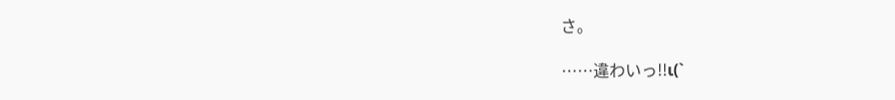さ。

……違わいっ!!ι(`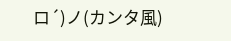ロ´)ノ(カンタ風)